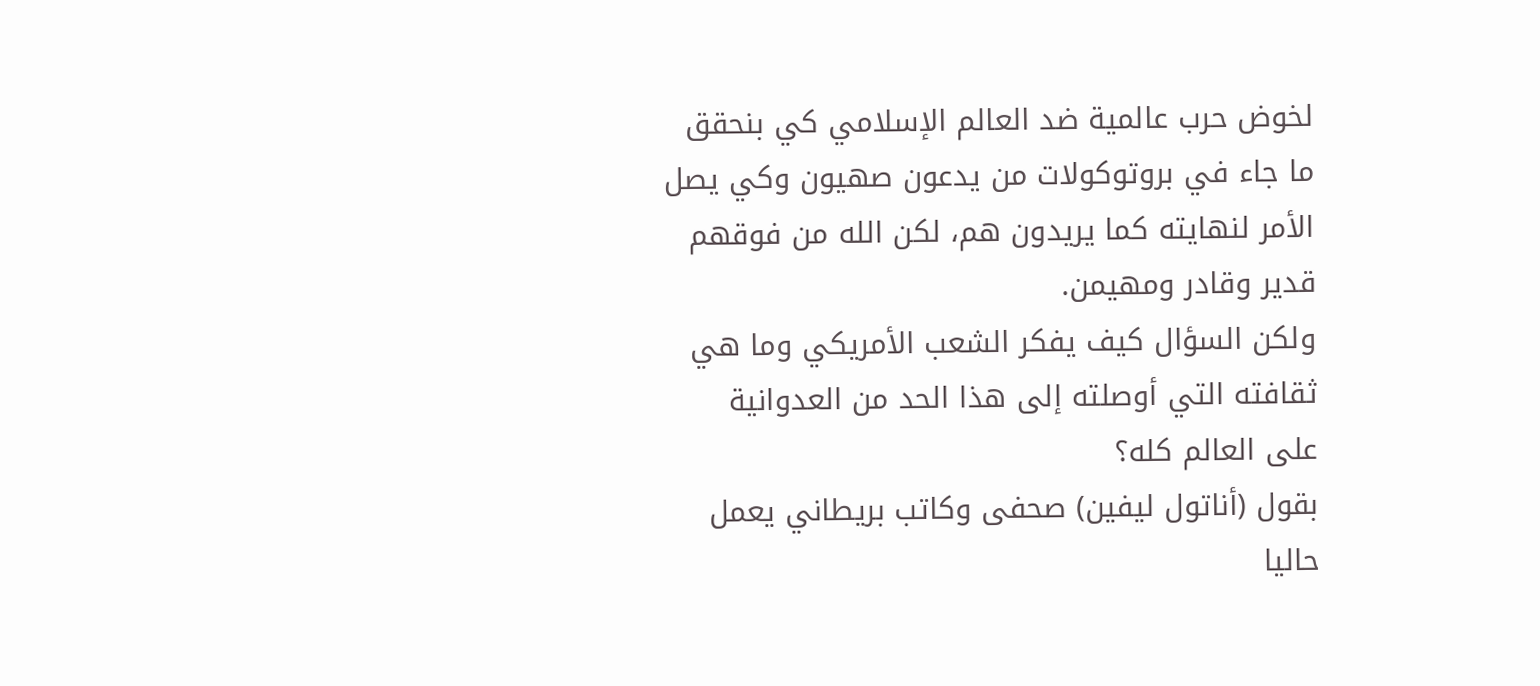لخوض حرب عالمية ضد العالم الإسلامي کي بنحقق ما جاء في بروتوكولات من يدعون صهيون وكي يصل الأمر لنهايته كما يريدون هم، لكن الله من فوقهم قدير وقادر ومهيمن.
ولكن السؤال كيف يفكر الشعب الأمريكي وما هي ثقافته التي أوصلته إلى هذا الحد من العدوانية على العالم كله؟
بقول (أناتول ليفين) صحفى وكاتب بريطاني يعمل حاليا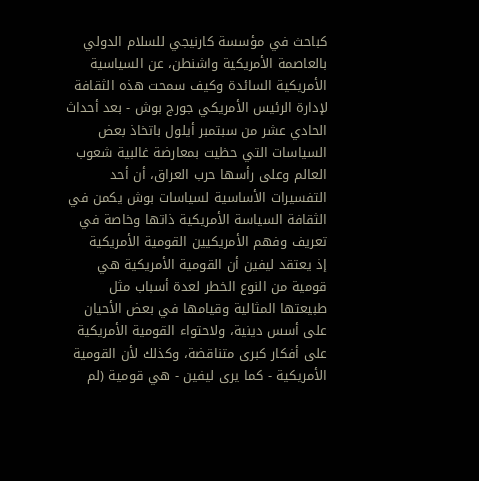كباحث في مؤسسة كارنيجي للسلام الدولي بالعاصمة الأمريكية واشنطن، عن السياسية الأمريكية السائدة وكيف سمحت هذه الثقافة لإدارة الرئيس الأمريكي جورج بوش - بعد أحداث الحادي عشر من سبتمبر أيلول باتخاذ بعض السياسات التي حظيت بمعارضة غالبية شعوب العالم وعلى رأسها حرب العراق، أن أحد التفسيرات الأساسية لسياسات بوش يكمن في الثقافة السياسة الأمريكية ذاتها وخاصة في تعريف وفهم الأمريكيين القومية الأمريكية
إذ يعتقد ليفين أن القومية الأمريكية هي قومية من النوع الخطر لعدة أسباب مثل طبيعتها المثالية وقيامها في بعض الأحيان على أسس دينية، ولاحتواء القومية الأمريكية على أفكار كبرى متناقضة، وكذلك لأن القومية الأمريكية - كما يرى ليفين - هي قومية (لم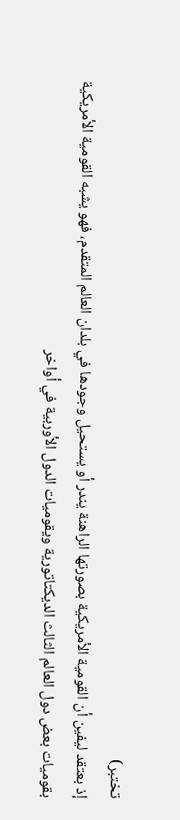تختبر)
إذ بعتقد ليفين أن القومية الأمريكية بصورتها الراهنة يندر أو يستحيل وجودها في بلدان العالم المتقدم، فهو يشبه القومية الأمريكية بقوميات بعض دول العالم الثالث الديكتاتورية ويقوميات الدول الأوربية في أواخر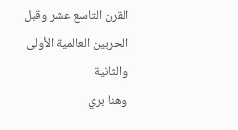القرن التاسع عشر وقبل الحربين العالمية الأولى والثانية
وهنا بري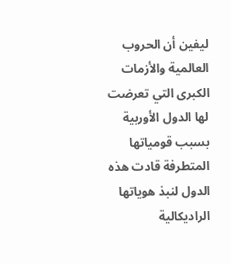ليفين أن الحروب العالمية والأزمات الكبرى التي تعرضت لها الدول الأوربية بسبب قومياتها المتطرفة قادت هذه الدول لنبذ هوياتها الراديكالية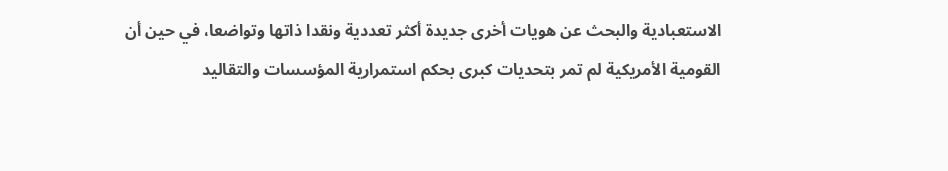الاستعبادية والبحث عن هويات أخرى جديدة أكثر تعددية ونقدا ذاتها وتواضعا، في حين أن القومية الأمريكية لم تمر بتحديات كبرى بحكم استمرارية المؤسسات والتقاليد